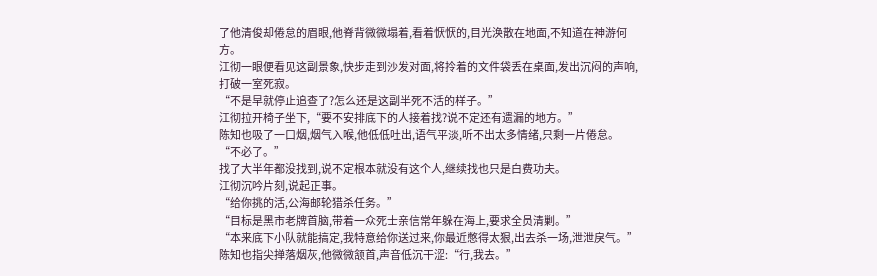了他清俊却倦怠的眉眼,他脊背微微塌着,看着恹恹的,目光涣散在地面,不知道在神游何方。
江彻一眼便看见这副景象,快步走到沙发对面,将拎着的文件袋丢在桌面,发出沉闷的声响,打破一室死寂。
“不是早就停止追查了?怎么还是这副半死不活的样子。”
江彻拉开椅子坐下,“要不安排底下的人接着找?说不定还有遗漏的地方。”
陈知也吸了一口烟,烟气入喉,他低低吐出,语气平淡,听不出太多情绪,只剩一片倦怠。
“不必了。”
找了大半年都没找到,说不定根本就没有这个人,继续找也只是白费功夫。
江彻沉吟片刻,说起正事。
“给你挑的活,公海邮轮猎杀任务。”
“目标是黑市老牌首脑,带着一众死士亲信常年躲在海上,要求全员清剿。”
“本来底下小队就能搞定,我特意给你送过来,你最近憋得太狠,出去杀一场,泄泄戾气。”
陈知也指尖掸落烟灰,他微微颔首,声音低沉干涩:“行,我去。”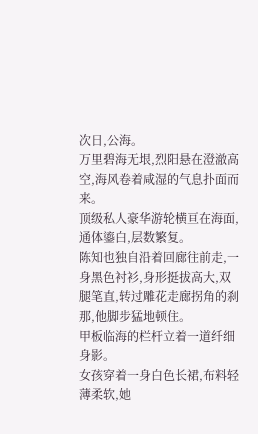次日,公海。
万里碧海无垠,烈阳悬在澄澈高空,海风卷着咸湿的气息扑面而来。
顶级私人豪华游轮横亘在海面,通体鎏白,层数繁复。
陈知也独自沿着回廊往前走,一身黑色衬衫,身形挺拔高大,双腿笔直,转过雕花走廊拐角的刹那,他脚步猛地顿住。
甲板临海的栏杆立着一道纤细身影。
女孩穿着一身白色长裙,布料轻薄柔软,她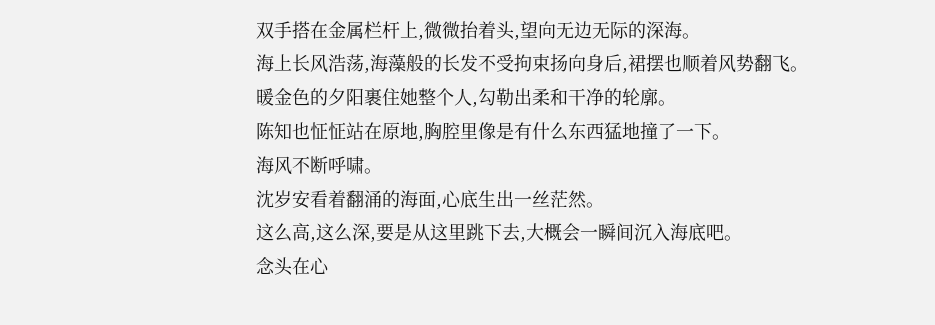双手搭在金属栏杆上,微微抬着头,望向无边无际的深海。
海上长风浩荡,海藻般的长发不受拘束扬向身后,裙摆也顺着风势翻飞。
暖金色的夕阳裹住她整个人,勾勒出柔和干净的轮廓。
陈知也怔怔站在原地,胸腔里像是有什么东西猛地撞了一下。
海风不断呼啸。
沈岁安看着翻涌的海面,心底生出一丝茫然。
这么高,这么深,要是从这里跳下去,大概会一瞬间沉入海底吧。
念头在心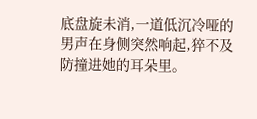底盘旋未消,一道低沉冷哑的男声在身侧突然响起,猝不及防撞进她的耳朵里。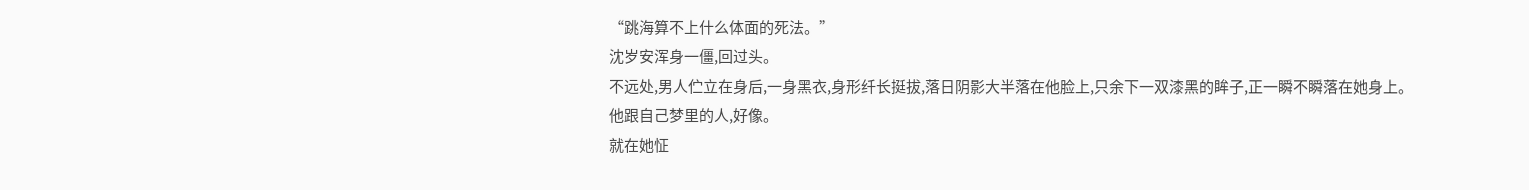“跳海算不上什么体面的死法。”
沈岁安浑身一僵,回过头。
不远处,男人伫立在身后,一身黑衣,身形纤长挺拔,落日阴影大半落在他脸上,只余下一双漆黑的眸子,正一瞬不瞬落在她身上。
他跟自己梦里的人,好像。
就在她怔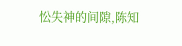忪失神的间隙,陈知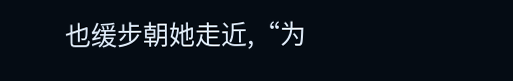也缓步朝她走近,“为